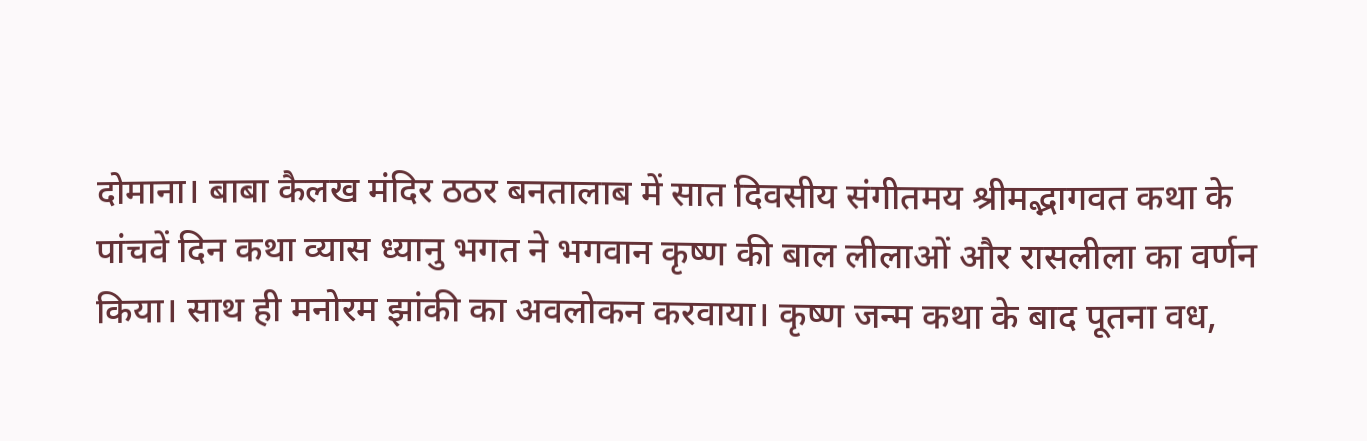दोमाना। बाबा कैलख मंदिर ठठर बनतालाब में सात दिवसीय संगीतमय श्रीमद्भागवत कथा के पांचवें दिन कथा व्यास ध्यानु भगत ने भगवान कृष्ण की बाल लीलाओं और रासलीला का वर्णन किया। साथ ही मनोरम झांकी का अवलोकन करवाया। कृष्ण जन्म कथा के बाद पूतना वध,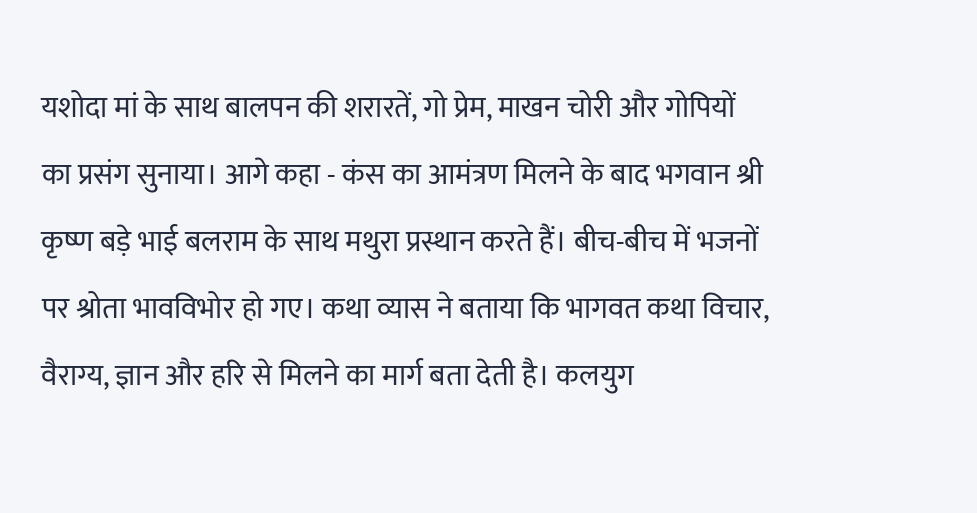यशोदा मां के साथ बालपन की शरारतें, गो प्रेम, माखन चोरी और गोपियों का प्रसंग सुनाया। आगे कहा - कंस का आमंत्रण मिलने के बाद भगवान श्री कृष्ण बड़े भाई बलराम के साथ मथुरा प्रस्थान करते हैं। बीच-बीच में भजनों पर श्रोता भावविभोर हो गए। कथा व्यास ने बताया कि भागवत कथा विचार, वैराग्य, ज्ञान और हरि से मिलने का मार्ग बता देती है। कलयुग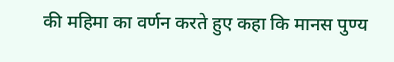की महिमा का वर्णन करते हुए कहा कि मानस पुण्य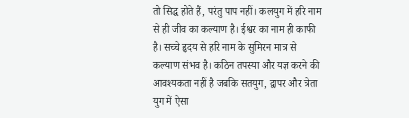तो सिद्ध होते हैं, परंतु पाप नहीं। कलयुग में हरि नाम से ही जीव का कल्याण है। ईश्वर का नाम ही काफी है। सच्चे हृदय से हरि नाम के सुमिरन मात्र से कल्याण संभव है। कठिन तपस्या और यज्ञ करने की आवश्यकता नहीं है जबकि सतयुग, द्वापर और त्रेता युग में ऐसा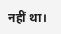नहीं था।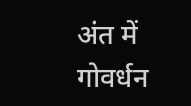अंत में गोवर्धन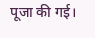पूजा की गई।